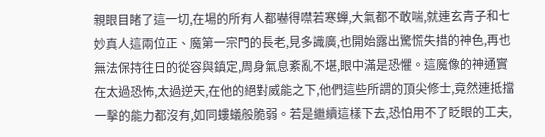親眼目睹了這一切,在場的所有人都嚇得噤若寒蟬,大氣都不敢喘,就連玄青子和七妙真人這兩位正、魔第一宗門的長老,見多識廣,也開始露出驚慌失措的神色,再也無法保持往日的從容與鎮定,周身氣息紊亂不堪,眼中滿是恐懼。這魔像的神通實在太過恐怖,太過逆天,在他的絕對威能之下,他們這些所謂的頂尖修士,竟然連抵擋一擊的能力都沒有,如同螻蟻般脆弱。若是繼續這樣下去,恐怕用不了眨眼的工夫,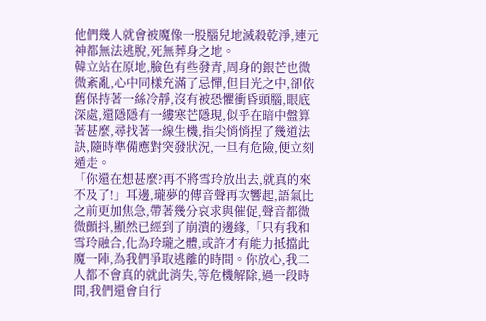他們幾人就會被魔像一股腦兒地滅殺乾淨,連元神都無法逃脫,死無葬身之地。
韓立站在原地,臉色有些發青,周身的銀芒也微微紊亂,心中同樣充滿了忌憚,但目光之中,卻依舊保持著一絲冷靜,沒有被恐懼衝昏頭腦,眼底深處,還隱隱有一縷寒芒隱現,似乎在暗中盤算著甚麼,尋找著一線生機,指尖悄悄捏了幾道法訣,隨時準備應對突發狀況,一旦有危險,便立刻遁走。
「你還在想甚麼?再不將雪玲放出去,就真的來不及了!」耳邊,瓏夢的傳音聲再次響起,語氣比之前更加焦急,帶著幾分哀求與催促,聲音都微微顫抖,顯然已經到了崩潰的邊緣,「只有我和雪玲融合,化為玲瓏之體,或許才有能力抵擋此魔一陣,為我們爭取逃離的時間。你放心,我二人都不會真的就此消失,等危機解除,過一段時間,我們還會自行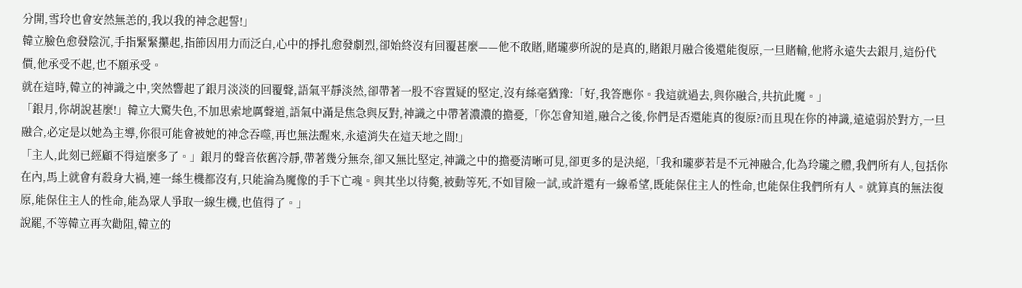分開,雪玲也會安然無恙的,我以我的神念起誓!」
韓立臉色愈發陰沉,手指緊緊攥起,指節因用力而泛白,心中的掙扎愈發劇烈,卻始終沒有回覆甚麼——他不敢賭,賭瓏夢所說的是真的,賭銀月融合後還能復原,一旦賭輸,他將永遠失去銀月,這份代價,他承受不起,也不願承受。
就在這時,韓立的神識之中,突然響起了銀月淡淡的回覆聲,語氣平靜淡然,卻帶著一股不容置疑的堅定,沒有絲毫猶豫:「好,我答應你。我這就過去,與你融合,共抗此魔。」
「銀月,你胡說甚麼!」韓立大驚失色,不加思索地厲聲道,語氣中滿是焦急與反對,神識之中帶著濃濃的擔憂,「你怎會知道,融合之後,你們是否還能真的復原?而且現在你的神識,遠遠弱於對方,一旦融合,必定是以她為主導,你很可能會被她的神念吞噬,再也無法醒來,永遠消失在這天地之間!」
「主人,此刻已經顧不得這麼多了。」銀月的聲音依舊冷靜,帶著幾分無奈,卻又無比堅定,神識之中的擔憂清晰可見,卻更多的是決絕,「我和瓏夢若是不元神融合,化為玲瓏之體,我們所有人,包括你在內,馬上就會有殺身大禍,連一絲生機都沒有,只能淪為魔像的手下亡魂。與其坐以待斃,被動等死,不如冒險一試,或許還有一線希望,既能保住主人的性命,也能保住我們所有人。就算真的無法復原,能保住主人的性命,能為眾人爭取一線生機,也值得了。」
說罷,不等韓立再次勸阻,韓立的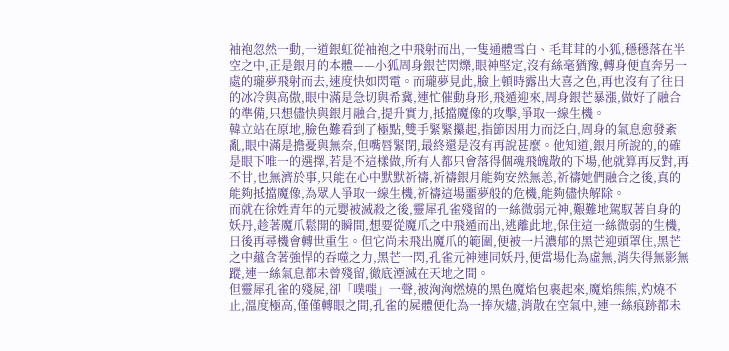袖袍忽然一動,一道銀虹從袖袍之中飛射而出,一隻通體雪白、毛茸茸的小狐,穩穩落在半空之中,正是銀月的本體——小狐周身銀芒閃爍,眼神堅定,沒有絲毫猶豫,轉身便直奔另一處的瓏夢飛射而去,速度快如閃電。而瓏夢見此,臉上頓時露出大喜之色,再也沒有了往日的冰冷與高傲,眼中滿是急切與希冀,連忙催動身形,飛遁迎來,周身銀芒暴漲,做好了融合的準備,只想儘快與銀月融合,提升實力,抵擋魔像的攻擊,爭取一線生機。
韓立站在原地,臉色難看到了極點,雙手緊緊攥起,指節因用力而泛白,周身的氣息愈發紊亂,眼中滿是擔憂與無奈,但嘴唇緊閉,最終還是沒有再說甚麼。他知道,銀月所說的,的確是眼下唯一的選擇,若是不這樣做,所有人都只會落得個魂飛魄散的下場,他就算再反對,再不甘,也無濟於事,只能在心中默默祈禱,祈禱銀月能夠安然無恙,祈禱她們融合之後,真的能夠抵擋魔像,為眾人爭取一線生機,祈禱這場噩夢般的危機,能夠儘快解除。
而就在徐姓青年的元嬰被滅殺之後,靈犀孔雀殘留的一絲微弱元神,艱難地駕馭著自身的妖丹,趁著魔爪鬆開的瞬間,想要從魔爪之中飛遁而出,逃離此地,保住這一絲微弱的生機,日後再尋機會轉世重生。但它尚未飛出魔爪的範圍,便被一片濃郁的黑芒迎頭罩住,黑芒之中蘊含著強悍的吞噬之力,黑芒一閃,孔雀元神連同妖丹,便當場化為虛無,消失得無影無蹤,連一絲氣息都未曾殘留,徹底湮滅在天地之間。
但靈犀孔雀的殘屍,卻「噗嗤」一聲,被洶洶燃燒的黑色魔焰包裹起來,魔焰熊熊,灼燒不止,溫度極高,僅僅轉眼之間,孔雀的屍體便化為一捧灰燼,消散在空氣中,連一絲痕跡都未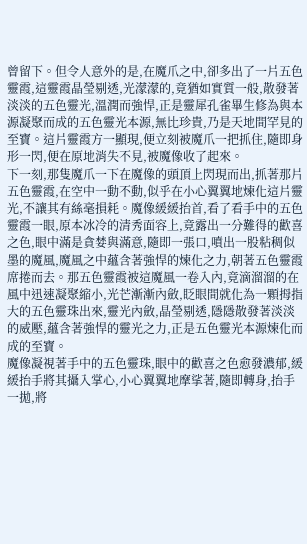曾留下。但令人意外的是,在魔爪之中,卻多出了一片五色靈霞,這靈霞晶瑩剔透,光濛濛的,竟猶如實質一般,散發著淡淡的五色靈光,溫潤而強悍,正是靈犀孔雀畢生修為與本源凝聚而成的五色靈光本源,無比珍貴,乃是天地間罕見的至寶。這片靈霞方一顯現,便立刻被魔爪一把抓住,隨即身形一閃,便在原地消失不見,被魔像收了起來。
下一刻,那隻魔爪一下在魔像的頭頂上閃現而出,抓著那片五色靈霞,在空中一動不動,似乎在小心翼翼地煉化這片靈光,不讓其有絲毫損耗。魔像緩緩抬首,看了看手中的五色靈霞一眼,原本冰冷的清秀面容上,竟露出一分難得的歡喜之色,眼中滿是貪婪與滿意,隨即一張口,噴出一股粘稠似墨的魔風,魔風之中蘊含著強悍的煉化之力,朝著五色靈霞席捲而去。那五色靈霞被這魔風一卷入內,竟滴溜溜的在風中迅速凝聚縮小,光芒漸漸內斂,眨眼間就化為一顆拇指大的五色靈珠出來,靈光內斂,晶瑩剔透,隱隱散發著淡淡的威壓,蘊含著強悍的靈光之力,正是五色靈光本源煉化而成的至寶。
魔像凝視著手中的五色靈珠,眼中的歡喜之色愈發濃郁,緩緩抬手將其攝入掌心,小心翼翼地摩挲著,隨即轉身,抬手一拋,將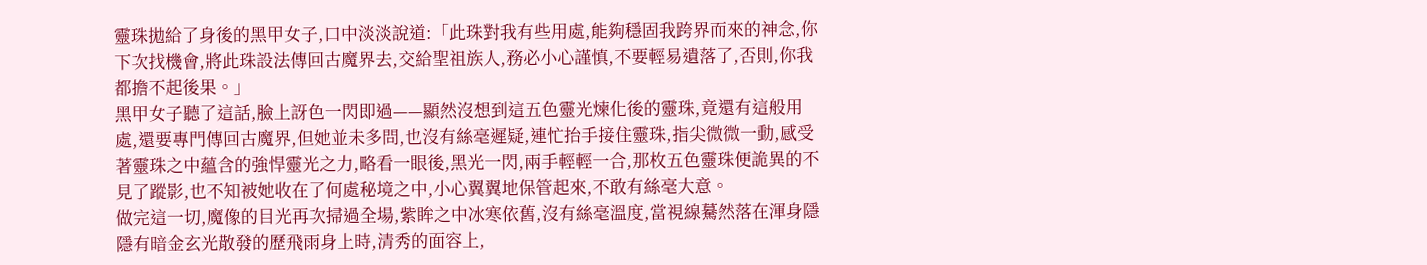靈珠拋給了身後的黑甲女子,口中淡淡說道:「此珠對我有些用處,能夠穩固我跨界而來的神念,你下次找機會,將此珠設法傳回古魔界去,交給聖祖族人,務必小心謹慎,不要輕易遺落了,否則,你我都擔不起後果。」
黑甲女子聽了這話,臉上訝色一閃即過——顯然沒想到這五色靈光煉化後的靈珠,竟還有這般用處,還要專門傳回古魔界,但她並未多問,也沒有絲毫遲疑,連忙抬手接住靈珠,指尖微微一動,感受著靈珠之中蘊含的強悍靈光之力,略看一眼後,黑光一閃,兩手輕輕一合,那枚五色靈珠便詭異的不見了蹤影,也不知被她收在了何處秘境之中,小心翼翼地保管起來,不敢有絲毫大意。
做完這一切,魔像的目光再次掃過全場,紫眸之中冰寒依舊,沒有絲毫溫度,當視線驀然落在渾身隱隱有暗金玄光散發的歷飛雨身上時,清秀的面容上,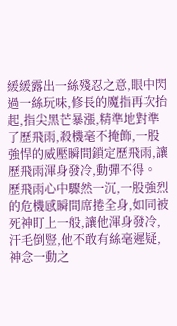緩緩露出一絲殘忍之意,眼中閃過一絲玩味,修長的魔指再次抬起,指尖黑芒暴漲,精準地對準了歷飛雨,殺機毫不掩飾,一股強悍的威壓瞬間鎖定歷飛雨,讓歷飛雨渾身發冷,動彈不得。
歷飛雨心中驟然一沉,一股強烈的危機感瞬間席捲全身,如同被死神盯上一般,讓他渾身發冷,汗毛倒豎,他不敢有絲毫遲疑,神念一動之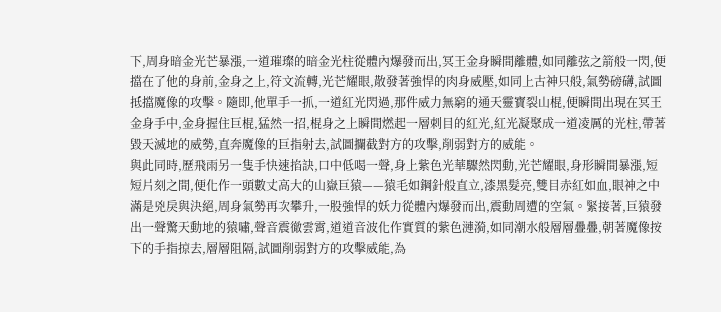下,周身暗金光芒暴漲,一道璀璨的暗金光柱從體內爆發而出,冥王金身瞬間離體,如同離弦之箭般一閃,便擋在了他的身前,金身之上,符文流轉,光芒耀眼,散發著強悍的肉身威壓,如同上古神只般,氣勢磅礴,試圖抵擋魔像的攻擊。隨即,他單手一抓,一道紅光閃過,那件威力無窮的通天靈寶裂山棍,便瞬間出現在冥王金身手中,金身握住巨棍,猛然一招,棍身之上瞬間燃起一層刺目的紅光,紅光凝聚成一道凌厲的光柱,帶著毀天滅地的威勢,直奔魔像的巨指射去,試圖攔截對方的攻擊,削弱對方的威能。
與此同時,歷飛雨另一隻手快速掐訣,口中低喝一聲,身上紫色光華驟然閃動,光芒耀眼,身形瞬間暴漲,短短片刻之間,便化作一頭數丈高大的山嶽巨猿——猿毛如鋼針般直立,漆黑髮亮,雙目赤紅如血,眼神之中滿是兇戾與決絕,周身氣勢再次攀升,一股強悍的妖力從體內爆發而出,震動周遭的空氣。緊接著,巨猿發出一聲驚天動地的猿嘯,聲音震徹雲霄,道道音波化作實質的紫色漣漪,如同潮水般層層疊疊,朝著魔像按下的手指掠去,層層阻隔,試圖削弱對方的攻擊威能,為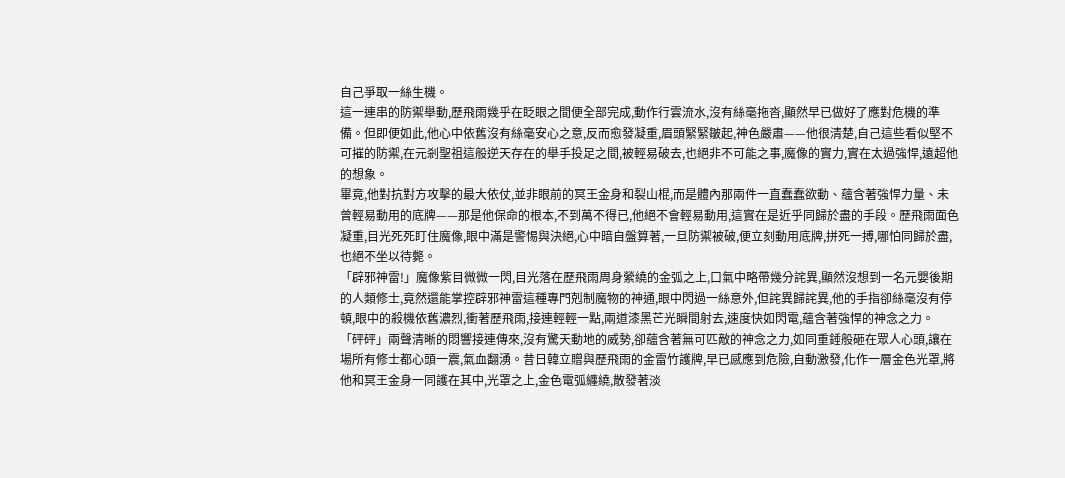自己爭取一絲生機。
這一連串的防禦舉動,歷飛雨幾乎在眨眼之間便全部完成,動作行雲流水,沒有絲毫拖沓,顯然早已做好了應對危機的準備。但即便如此,他心中依舊沒有絲毫安心之意,反而愈發凝重,眉頭緊緊皺起,神色嚴肅——他很清楚,自己這些看似堅不可摧的防禦,在元剎聖祖這般逆天存在的舉手投足之間,被輕易破去,也絕非不可能之事,魔像的實力,實在太過強悍,遠超他的想象。
畢竟,他對抗對方攻擊的最大依仗,並非眼前的冥王金身和裂山棍,而是體內那兩件一直蠢蠢欲動、蘊含著強悍力量、未曾輕易動用的底牌——那是他保命的根本,不到萬不得已,他絕不會輕易動用,這實在是近乎同歸於盡的手段。歷飛雨面色凝重,目光死死盯住魔像,眼中滿是警惕與決絕,心中暗自盤算著,一旦防禦被破,便立刻動用底牌,拼死一搏,哪怕同歸於盡,也絕不坐以待斃。
「辟邪神雷!」魔像紫目微微一閃,目光落在歷飛雨周身縈繞的金弧之上,口氣中略帶幾分詫異,顯然沒想到一名元嬰後期的人類修士,竟然還能掌控辟邪神雷這種專門剋制魔物的神通,眼中閃過一絲意外,但詫異歸詫異,他的手指卻絲毫沒有停頓,眼中的殺機依舊濃烈,衝著歷飛雨,接連輕輕一點,兩道漆黑芒光瞬間射去,速度快如閃電,蘊含著強悍的神念之力。
「砰砰」兩聲清晰的悶響接連傳來,沒有驚天動地的威勢,卻蘊含著無可匹敵的神念之力,如同重錘般砸在眾人心頭,讓在場所有修士都心頭一震,氣血翻湧。昔日韓立贈與歷飛雨的金雷竹護牌,早已感應到危險,自動激發,化作一層金色光罩,將他和冥王金身一同護在其中,光罩之上,金色電弧纏繞,散發著淡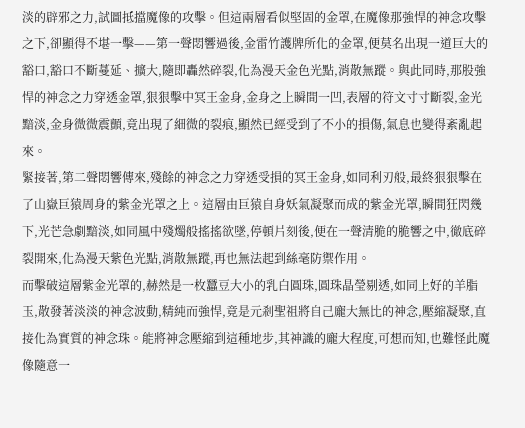淡的辟邪之力,試圖抵擋魔像的攻擊。但這兩層看似堅固的金罩,在魔像那強悍的神念攻擊之下,卻顯得不堪一擊——第一聲悶響過後,金雷竹護牌所化的金罩,便莫名出現一道巨大的豁口,豁口不斷蔓延、擴大,隨即轟然碎裂,化為漫天金色光點,消散無蹤。與此同時,那股強悍的神念之力穿透金罩,狠狠擊中冥王金身,金身之上瞬間一凹,表層的符文寸寸斷裂,金光黯淡,金身微微震顫,竟出現了細微的裂痕,顯然已經受到了不小的損傷,氣息也變得紊亂起來。
緊接著,第二聲悶響傳來,殘餘的神念之力穿透受損的冥王金身,如同利刃般,最終狠狠擊在了山嶽巨猿周身的紫金光罩之上。這層由巨猿自身妖氣凝聚而成的紫金光罩,瞬間狂閃幾下,光芒急劇黯淡,如同風中殘燭般搖搖欲墜,停頓片刻後,便在一聲清脆的脆響之中,徹底碎裂開來,化為漫天紫色光點,消散無蹤,再也無法起到絲毫防禦作用。
而擊破這層紫金光罩的,赫然是一枚蠶豆大小的乳白圓珠,圓珠晶瑩剔透,如同上好的羊脂玉,散發著淡淡的神念波動,精純而強悍,竟是元剎聖祖將自己龐大無比的神念,壓縮凝聚,直接化為實質的神念珠。能將神念壓縮到這種地步,其神識的龐大程度,可想而知,也難怪此魔像隨意一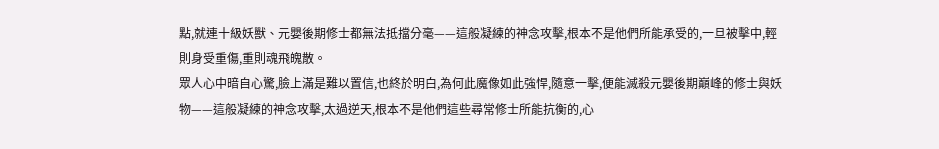點,就連十級妖獸、元嬰後期修士都無法抵擋分毫——這般凝練的神念攻擊,根本不是他們所能承受的,一旦被擊中,輕則身受重傷,重則魂飛魄散。
眾人心中暗自心驚,臉上滿是難以置信,也終於明白,為何此魔像如此強悍,隨意一擊,便能滅殺元嬰後期巔峰的修士與妖物——這般凝練的神念攻擊,太過逆天,根本不是他們這些尋常修士所能抗衡的,心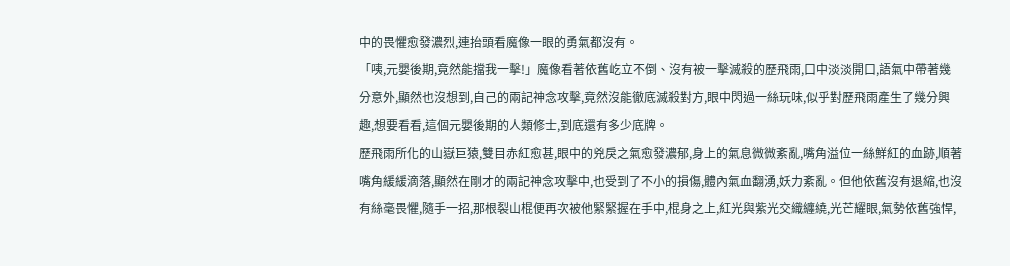中的畏懼愈發濃烈,連抬頭看魔像一眼的勇氣都沒有。
「咦,元嬰後期,竟然能擋我一擊!」魔像看著依舊屹立不倒、沒有被一擊滅殺的歷飛雨,口中淡淡開口,語氣中帶著幾分意外,顯然也沒想到,自己的兩記神念攻擊,竟然沒能徹底滅殺對方,眼中閃過一絲玩味,似乎對歷飛雨產生了幾分興趣,想要看看,這個元嬰後期的人類修士,到底還有多少底牌。
歷飛雨所化的山嶽巨猿,雙目赤紅愈甚,眼中的兇戾之氣愈發濃郁,身上的氣息微微紊亂,嘴角溢位一絲鮮紅的血跡,順著嘴角緩緩滴落,顯然在剛才的兩記神念攻擊中,也受到了不小的損傷,體內氣血翻湧,妖力紊亂。但他依舊沒有退縮,也沒有絲毫畏懼,隨手一招,那根裂山棍便再次被他緊緊握在手中,棍身之上,紅光與紫光交織纏繞,光芒耀眼,氣勢依舊強悍,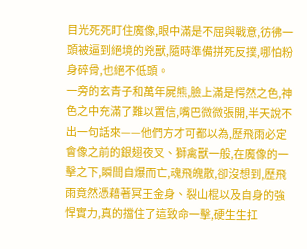目光死死盯住魔像,眼中滿是不屈與戰意,彷彿一頭被逼到絕境的兇獸,隨時準備拼死反撲,哪怕粉身碎骨,也絕不低頭。
一旁的玄青子和萬年屍熊,臉上滿是愕然之色,神色之中充滿了難以置信,嘴巴微微張開,半天說不出一句話來——他們方才可都以為,歷飛雨必定會像之前的銀翅夜叉、獅禽獸一般,在魔像的一擊之下,瞬間自爆而亡,魂飛魄散,卻沒想到,歷飛雨竟然憑藉著冥王金身、裂山棍以及自身的強悍實力,真的擋住了這致命一擊,硬生生扛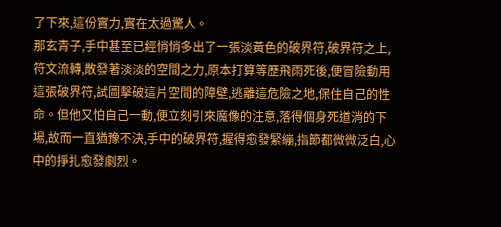了下來,這份實力,實在太過驚人。
那玄青子,手中甚至已經悄悄多出了一張淡黃色的破界符,破界符之上,符文流轉,散發著淡淡的空間之力,原本打算等歷飛雨死後,便冒險動用這張破界符,試圖擊破這片空間的障壁,逃離這危險之地,保住自己的性命。但他又怕自己一動,便立刻引來魔像的注意,落得個身死道消的下場,故而一直猶豫不決,手中的破界符,握得愈發緊繃,指節都微微泛白,心中的掙扎愈發劇烈。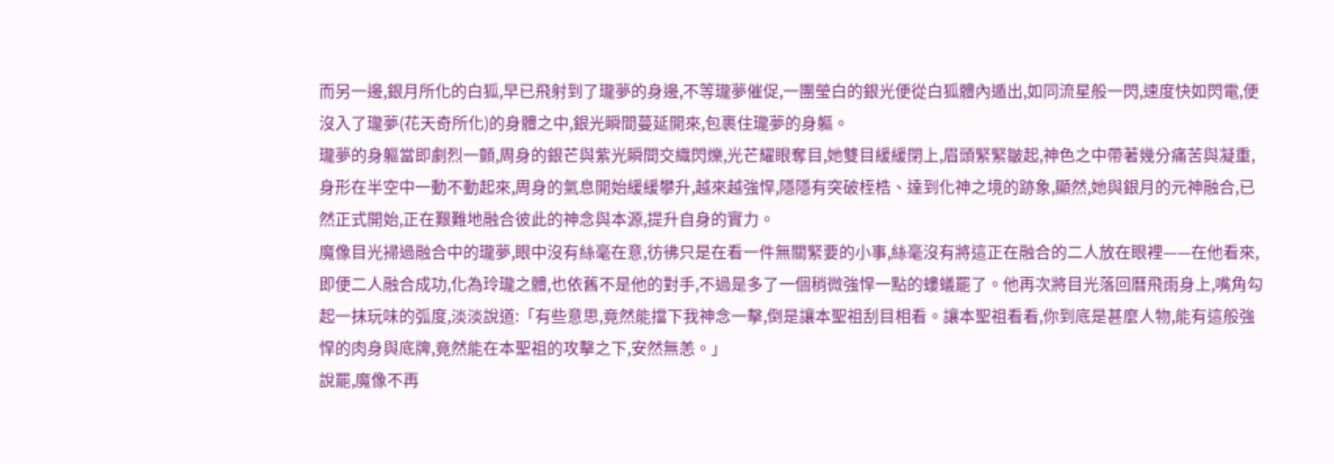而另一邊,銀月所化的白狐,早已飛射到了瓏夢的身邊,不等瓏夢催促,一團瑩白的銀光便從白狐體內遁出,如同流星般一閃,速度快如閃電,便沒入了瓏夢(花天奇所化)的身體之中,銀光瞬間蔓延開來,包裹住瓏夢的身軀。
瓏夢的身軀當即劇烈一顫,周身的銀芒與紫光瞬間交織閃爍,光芒耀眼奪目,她雙目緩緩閉上,眉頭緊緊皺起,神色之中帶著幾分痛苦與凝重,身形在半空中一動不動起來,周身的氣息開始緩緩攀升,越來越強悍,隱隱有突破桎梏、達到化神之境的跡象,顯然,她與銀月的元神融合,已然正式開始,正在艱難地融合彼此的神念與本源,提升自身的實力。
魔像目光掃過融合中的瓏夢,眼中沒有絲毫在意,彷彿只是在看一件無關緊要的小事,絲毫沒有將這正在融合的二人放在眼裡——在他看來,即便二人融合成功,化為玲瓏之體,也依舊不是他的對手,不過是多了一個稍微強悍一點的螻蟻罷了。他再次將目光落回曆飛雨身上,嘴角勾起一抹玩味的弧度,淡淡說道:「有些意思,竟然能擋下我神念一擊,倒是讓本聖祖刮目相看。讓本聖祖看看,你到底是甚麼人物,能有這般強悍的肉身與底牌,竟然能在本聖祖的攻擊之下,安然無恙。」
說罷,魔像不再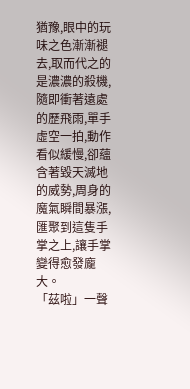猶豫,眼中的玩味之色漸漸褪去,取而代之的是濃濃的殺機,隨即衝著遠處的歷飛雨,單手虛空一拍,動作看似緩慢,卻蘊含著毀天滅地的威勢,周身的魔氣瞬間暴漲,匯聚到這隻手掌之上,讓手掌變得愈發龐大。
「茲啦」一聲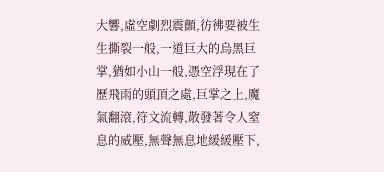大響,虛空劇烈震顫,彷彿要被生生撕裂一般,一道巨大的烏黑巨掌,猶如小山一般,憑空浮現在了歷飛雨的頭頂之處,巨掌之上,魔氣翻滾,符文流轉,散發著令人窒息的威壓,無聲無息地緩緩壓下,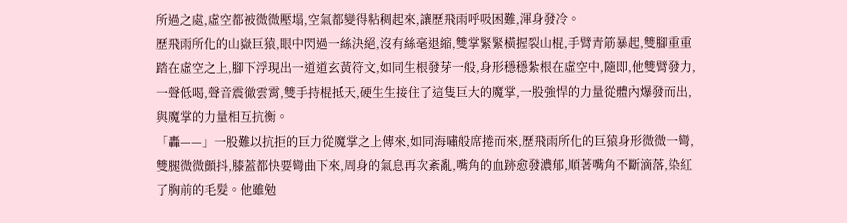所過之處,虛空都被微微壓塌,空氣都變得粘稠起來,讓歷飛雨呼吸困難,渾身發冷。
歷飛雨所化的山嶽巨猿,眼中閃過一絲決絕,沒有絲毫退縮,雙掌緊緊橫握裂山棍,手臂青筋暴起,雙腳重重踏在虛空之上,腳下浮現出一道道玄黃符文,如同生根發芽一般,身形穩穩紮根在虛空中,隨即,他雙臂發力,一聲低喝,聲音震徹雲霄,雙手持棍抵天,硬生生接住了這隻巨大的魔掌,一股強悍的力量從體內爆發而出,與魔掌的力量相互抗衡。
「轟——」一股難以抗拒的巨力從魔掌之上傳來,如同海嘯般席捲而來,歷飛雨所化的巨猿身形微微一彎,雙腿微微顫抖,膝蓋都快要彎曲下來,周身的氣息再次紊亂,嘴角的血跡愈發濃郁,順著嘴角不斷滴落,染紅了胸前的毛髮。他雖勉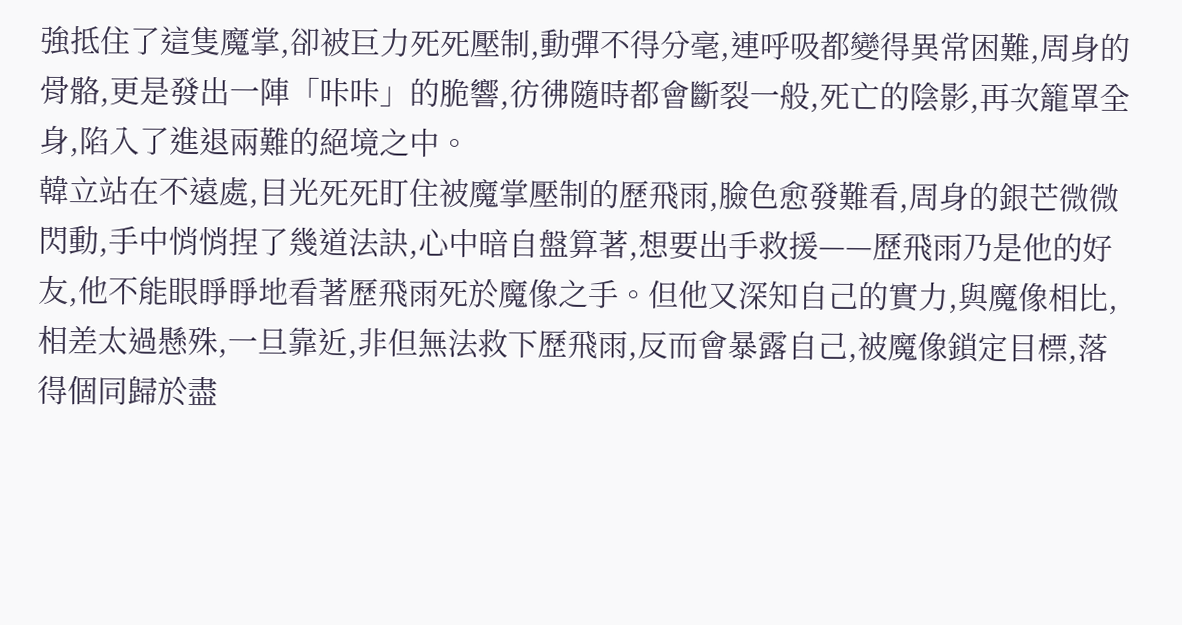強抵住了這隻魔掌,卻被巨力死死壓制,動彈不得分毫,連呼吸都變得異常困難,周身的骨骼,更是發出一陣「咔咔」的脆響,彷彿隨時都會斷裂一般,死亡的陰影,再次籠罩全身,陷入了進退兩難的絕境之中。
韓立站在不遠處,目光死死盯住被魔掌壓制的歷飛雨,臉色愈發難看,周身的銀芒微微閃動,手中悄悄捏了幾道法訣,心中暗自盤算著,想要出手救援——歷飛雨乃是他的好友,他不能眼睜睜地看著歷飛雨死於魔像之手。但他又深知自己的實力,與魔像相比,相差太過懸殊,一旦靠近,非但無法救下歷飛雨,反而會暴露自己,被魔像鎖定目標,落得個同歸於盡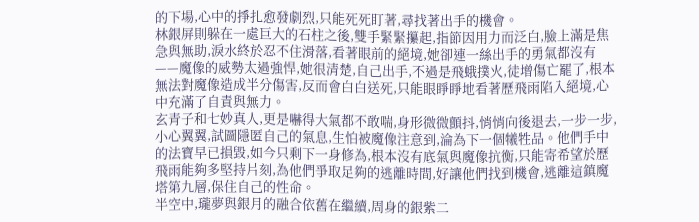的下場,心中的掙扎愈發劇烈,只能死死盯著,尋找著出手的機會。
林銀屏則躲在一處巨大的石柱之後,雙手緊緊攥起,指節因用力而泛白,臉上滿是焦急與無助,淚水終於忍不住滑落,看著眼前的絕境,她卻連一絲出手的勇氣都沒有——魔像的威勢太過強悍,她很清楚,自己出手,不過是飛蛾撲火,徒增傷亡罷了,根本無法對魔像造成半分傷害,反而會白白送死,只能眼睜睜地看著歷飛雨陷入絕境,心中充滿了自責與無力。
玄青子和七妙真人,更是嚇得大氣都不敢喘,身形微微顫抖,悄悄向後退去,一步一步,小心翼翼,試圖隱匿自己的氣息,生怕被魔像注意到,淪為下一個犧牲品。他們手中的法寶早已損毀,如今只剩下一身修為,根本沒有底氣與魔像抗衡,只能寄希望於歷飛雨能夠多堅持片刻,為他們爭取足夠的逃離時間,好讓他們找到機會,逃離這鎮魔塔第九層,保住自己的性命。
半空中,瓏夢與銀月的融合依舊在繼續,周身的銀紫二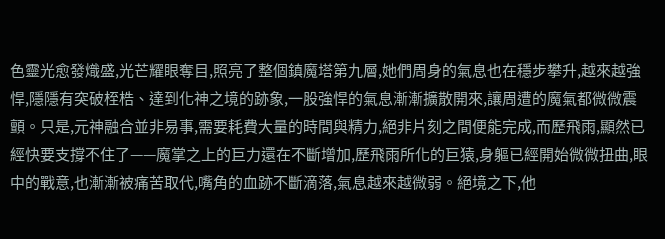色靈光愈發熾盛,光芒耀眼奪目,照亮了整個鎮魔塔第九層,她們周身的氣息也在穩步攀升,越來越強悍,隱隱有突破桎梏、達到化神之境的跡象,一股強悍的氣息漸漸擴散開來,讓周遭的魔氣都微微震顫。只是,元神融合並非易事,需要耗費大量的時間與精力,絕非片刻之間便能完成,而歷飛雨,顯然已經快要支撐不住了——魔掌之上的巨力還在不斷增加,歷飛雨所化的巨猿,身軀已經開始微微扭曲,眼中的戰意,也漸漸被痛苦取代,嘴角的血跡不斷滴落,氣息越來越微弱。絕境之下,他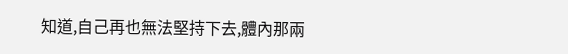知道,自己再也無法堅持下去,體內那兩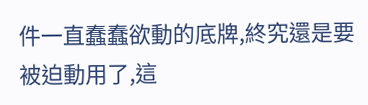件一直蠢蠢欲動的底牌,終究還是要被迫動用了,這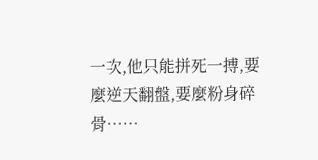一次,他只能拼死一搏,要麼逆天翻盤,要麼粉身碎骨……